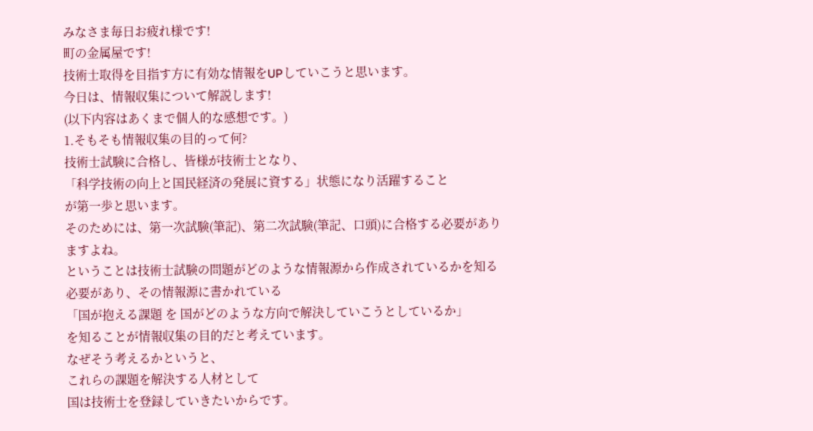みなさま毎日お疲れ様です!
町の金属屋です!
技術士取得を目指す方に有効な情報をUPしていこうと思います。
今日は、情報収集について解説します!
(以下内容はあくまで個人的な感想です。)
1.そもそも情報収集の目的って何?
技術士試験に合格し、皆様が技術士となり、
「科学技術の向上と国民経済の発展に資する」状態になり活躍すること
が第一歩と思います。
そのためには、第一次試験(筆記)、第二次試験(筆記、口頭)に合格する必要がありますよね。
ということは技術士試験の問題がどのような情報源から作成されているかを知る必要があり、その情報源に書かれている
「国が抱える課題 を 国がどのような方向で解決していこうとしているか」
を知ることが情報収集の目的だと考えています。
なぜそう考えるかというと、
これらの課題を解決する人材として
国は技術士を登録していきたいからです。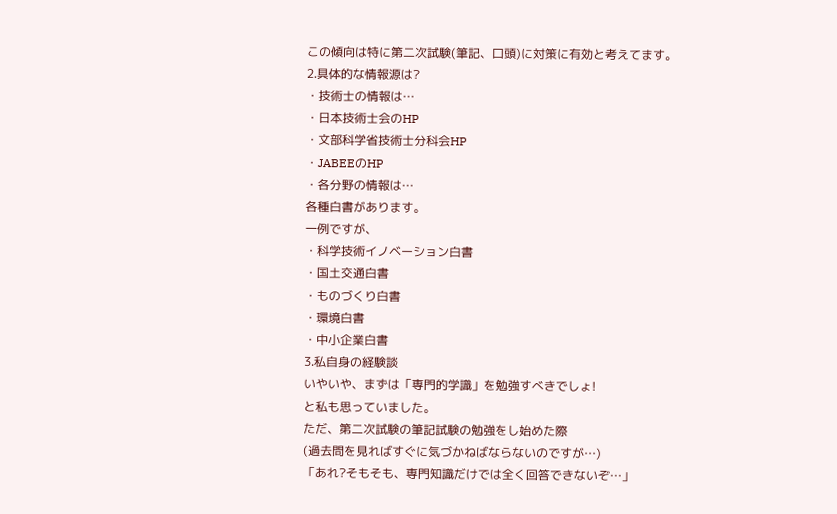この傾向は特に第二次試験(筆記、口頭)に対策に有効と考えてます。
2.具体的な情報源は?
・技術士の情報は…
・日本技術士会のHP
・文部科学省技術士分科会HP
・JABEEのHP
・各分野の情報は…
各種白書があります。
一例ですが、
・科学技術イノベーション白書
・国土交通白書
・ものづくり白書
・環境白書
・中小企業白書
3.私自身の経験談
いやいや、まずは「専門的学識」を勉強すべきでしょ!
と私も思っていました。
ただ、第二次試験の筆記試験の勉強をし始めた際
(過去問を見ればすぐに気づかねばならないのですが…)
「あれ?そもそも、専門知識だけでは全く回答できないぞ…」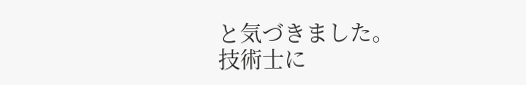と気づきました。
技術士に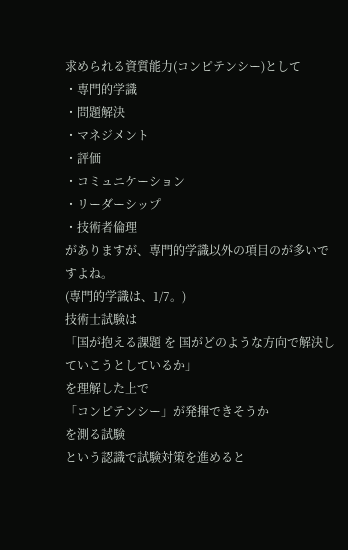求められる資質能力(コンピテンシー)として
・専門的学識
・問題解決
・マネジメント
・評価
・コミュニケーション
・リーダーシップ
・技術者倫理
がありますが、専門的学識以外の項目のが多いですよね。
(専門的学識は、1/7。)
技術士試験は
「国が抱える課題 を 国がどのような方向で解決していこうとしているか」
を理解した上で
「コンピテンシー」が発揮できそうか
を測る試験
という認識で試験対策を進めると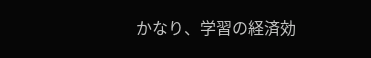かなり、学習の経済効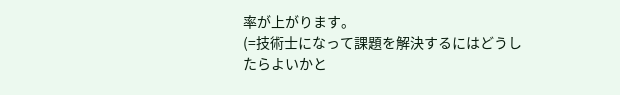率が上がります。
(=技術士になって課題を解決するにはどうしたらよいかと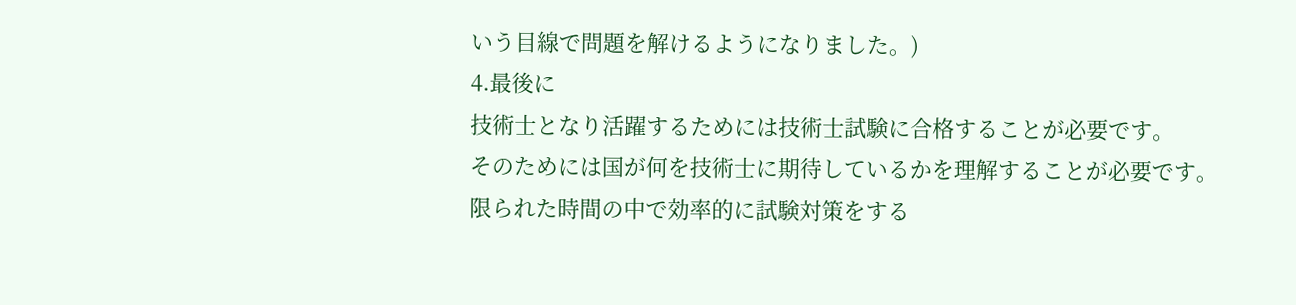いう目線で問題を解けるようになりました。)
4.最後に
技術士となり活躍するためには技術士試験に合格することが必要です。
そのためには国が何を技術士に期待しているかを理解することが必要です。
限られた時間の中で効率的に試験対策をする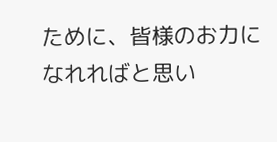ために、皆様のお力になれればと思い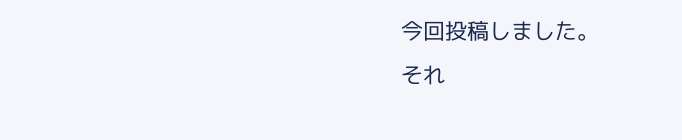今回投稿しました。
それ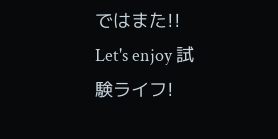ではまた!!
Let's enjoy 試験ライフ!